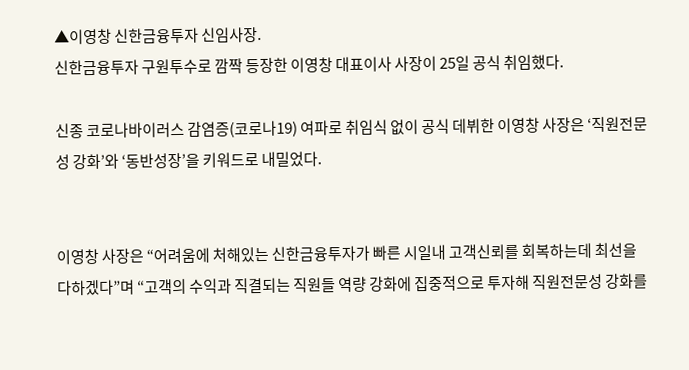▲이영창 신한금융투자 신임사장.
신한금융투자 구원투수로 깜짝 등장한 이영창 대표이사 사장이 25일 공식 취임했다.

신종 코로나바이러스 감염증(코로나19) 여파로 취임식 없이 공식 데뷔한 이영창 사장은 ‘직원전문성 강화’와 ‘동반성장’을 키워드로 내밀었다.


이영창 사장은 “어려움에 처해있는 신한금융투자가 빠른 시일내 고객신뢰를 회복하는데 최선을 다하겠다”며 “고객의 수익과 직결되는 직원들 역량 강화에 집중적으로 투자해 직원전문성 강화를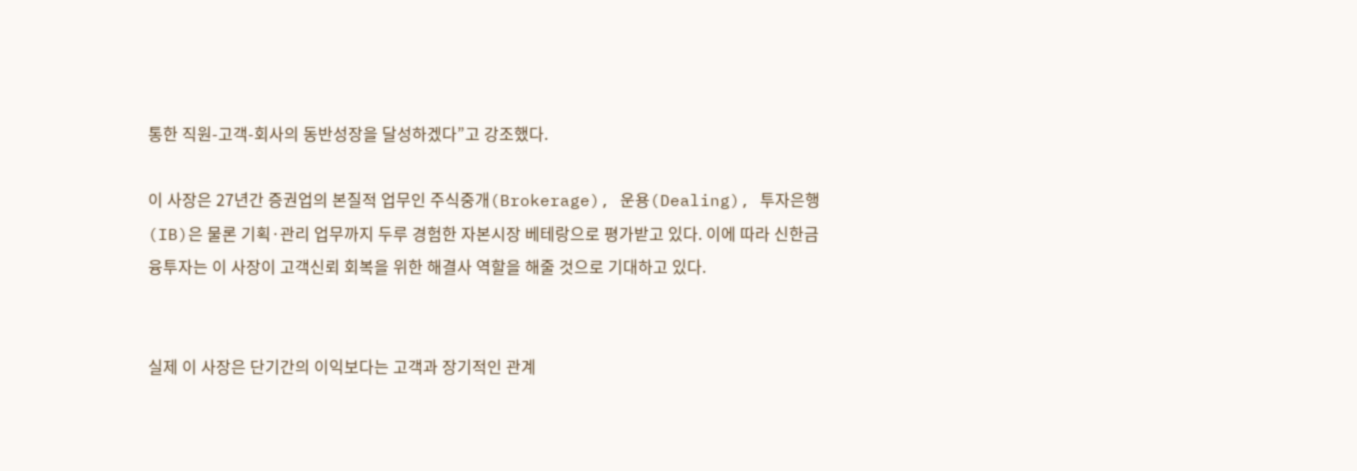통한 직원-고객-회사의 동반성장을 달성하겠다”고 강조했다.

이 사장은 27년간 증권업의 본질적 업무인 주식중개(Brokerage), 운용(Dealing), 투자은행(IB)은 물론 기획·관리 업무까지 두루 경험한 자본시장 베테랑으로 평가받고 있다. 이에 따라 신한금융투자는 이 사장이 고객신뢰 회복을 위한 해결사 역할을 해줄 것으로 기대하고 있다.


실제 이 사장은 단기간의 이익보다는 고객과 장기적인 관계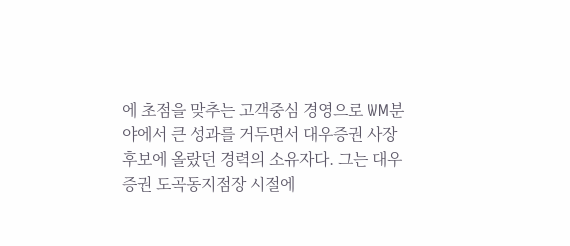에 초점을 맞추는 고객중심 경영으로 WM분야에서 큰 성과를 거두면서 대우증권 사장 후보에 올랐던 경력의 소유자다. 그는 대우증권 도곡동지점장 시절에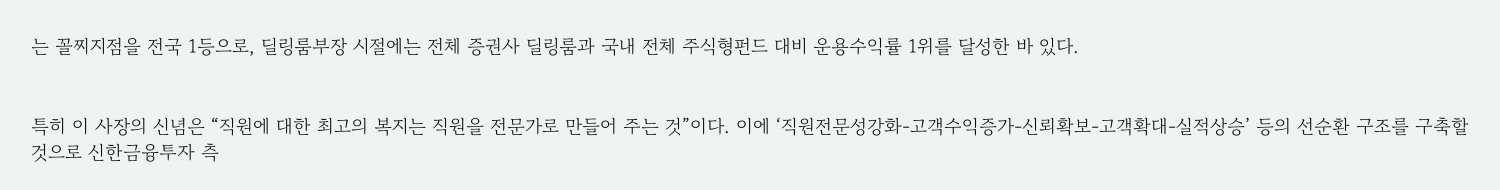는 꼴찌지점을 전국 1등으로, 딜링룸부장 시절에는 전체 증권사 딜링룸과 국내 전체 주식형펀드 대비 운용수익률 1위를 달성한 바 있다.


특히 이 사장의 신념은 “직원에 대한 최고의 복지는 직원을 전문가로 만들어 주는 것”이다. 이에 ‘직원전문성강화-고객수익증가-신뢰확보-고객확대-실적상승’ 등의 선순환 구조를 구축할 것으로 신한금융투자 측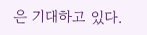은 기대하고 있다.